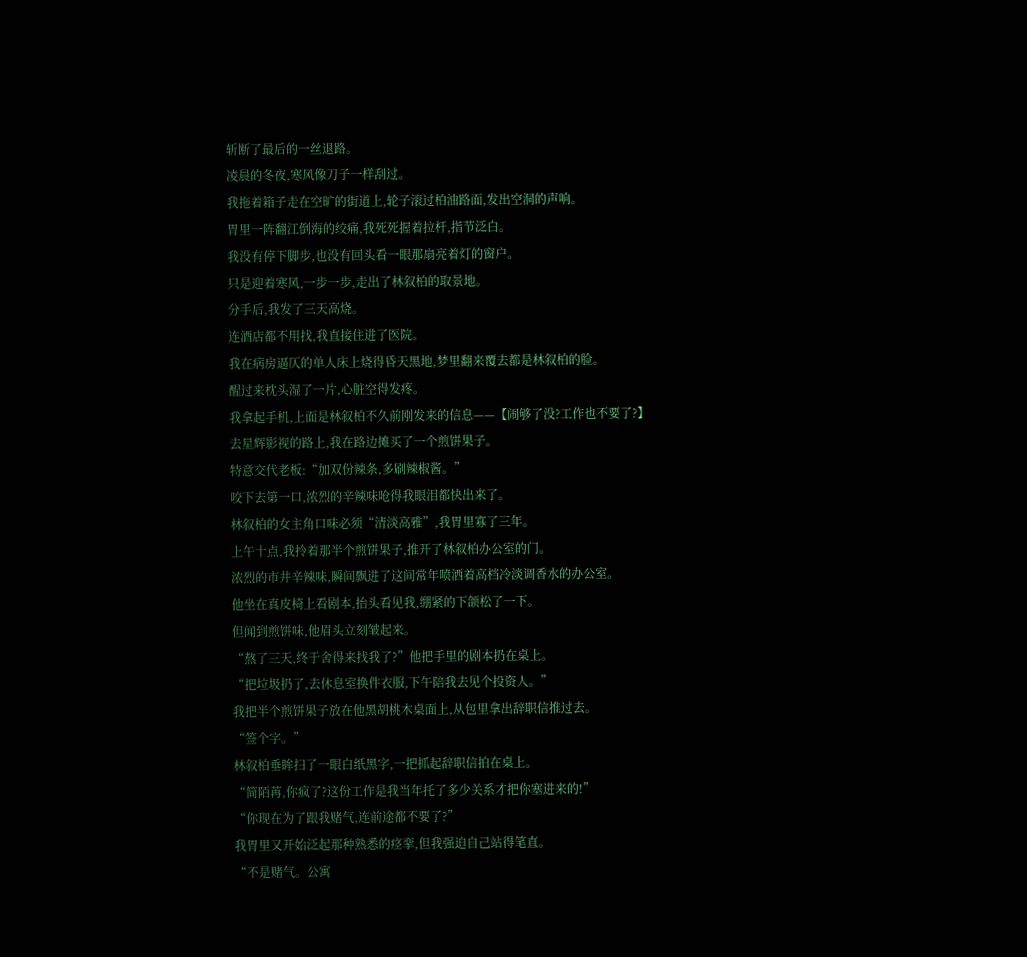斩断了最后的一丝退路。
凌晨的冬夜,寒风像刀子一样刮过。
我拖着箱子走在空旷的街道上,轮子滚过柏油路面,发出空洞的声响。
胃里一阵翻江倒海的绞痛,我死死握着拉杆,指节泛白。
我没有停下脚步,也没有回头看一眼那扇亮着灯的窗户。
只是迎着寒风,一步一步,走出了林叙柏的取景地。
分手后,我发了三天高烧。
连酒店都不用找,我直接住进了医院。
我在病房逼仄的单人床上烧得昏天黑地,梦里翻来覆去都是林叙柏的脸。
醒过来枕头湿了一片,心脏空得发疼。
我拿起手机,上面是林叙柏不久前刚发来的信息——【闹够了没?工作也不要了?】
去星辉影视的路上,我在路边摊买了一个煎饼果子。
特意交代老板:“加双份辣条,多刷辣椒酱。”
咬下去第一口,浓烈的辛辣味呛得我眼泪都快出来了。
林叙柏的女主角口味必须“清淡高雅”,我胃里寡了三年。
上午十点,我拎着那半个煎饼果子,推开了林叙柏办公室的门。
浓烈的市井辛辣味,瞬间飘进了这间常年喷洒着高档冷淡调香水的办公室。
他坐在真皮椅上看剧本,抬头看见我,绷紧的下颌松了一下。
但闻到煎饼味,他眉头立刻皱起来。
“熬了三天,终于舍得来找我了?”他把手里的剧本扔在桌上。
“把垃圾扔了,去休息室换件衣服,下午陪我去见个投资人。”
我把半个煎饼果子放在他黑胡桃木桌面上,从包里拿出辞职信推过去。
“签个字。”
林叙柏垂眸扫了一眼白纸黑字,一把抓起辞职信拍在桌上。
“简陌苒,你疯了?这份工作是我当年托了多少关系才把你塞进来的!”
“你现在为了跟我赌气,连前途都不要了?”
我胃里又开始泛起那种熟悉的痉挛,但我强迫自己站得笔直。
“不是赌气。公寓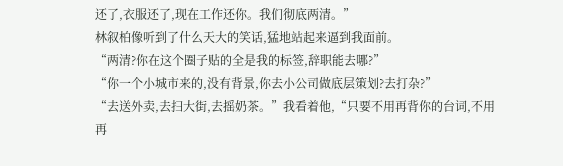还了,衣服还了,现在工作还你。我们彻底两清。”
林叙柏像听到了什么天大的笑话,猛地站起来逼到我面前。
“两清?你在这个圈子贴的全是我的标签,辞职能去哪?”
“你一个小城市来的,没有背景,你去小公司做底层策划?去打杂?”
“去送外卖,去扫大街,去摇奶茶。”我看着他,“只要不用再背你的台词,不用再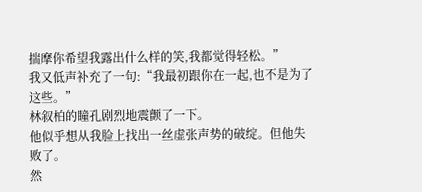揣摩你希望我露出什么样的笑,我都觉得轻松。”
我又低声补充了一句:“我最初跟你在一起,也不是为了这些。”
林叙柏的瞳孔剧烈地震颤了一下。
他似乎想从我脸上找出一丝虚张声势的破绽。但他失败了。
然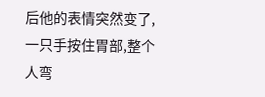后他的表情突然变了,一只手按住胃部,整个人弯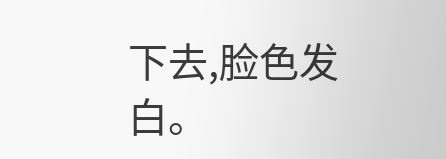下去,脸色发白。